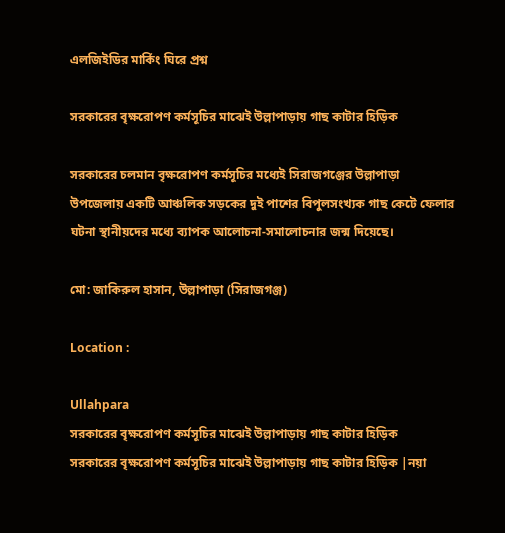এলজিইডির মার্কিং ঘিরে প্রশ্ন

সরকারের বৃক্ষরোপণ কর্মসূচির মাঝেই উল্লাপাড়ায় গাছ কাটার হিড়িক

সরকারের চলমান বৃক্ষরোপণ কর্মসূচির মধ্যেই সিরাজগঞ্জের উল্লাপাড়া উপজেলায় একটি আঞ্চলিক সড়কের দুই পাশের বিপুলসংখ্যক গাছ কেটে ফেলার ঘটনা স্থানীয়দের মধ্যে ব্যাপক আলোচনা-সমালোচনার জন্ম দিয়েছে।

মো: জাকিরুল হাসান, উল্লাপাড়া (সিরাজগঞ্জ)

Location :

Ullahpara
সরকারের বৃক্ষরোপণ কর্মসূচির মাঝেই উল্লাপাড়ায় গাছ কাটার হিড়িক
সরকারের বৃক্ষরোপণ কর্মসূচির মাঝেই উল্লাপাড়ায় গাছ কাটার হিড়িক |নয়া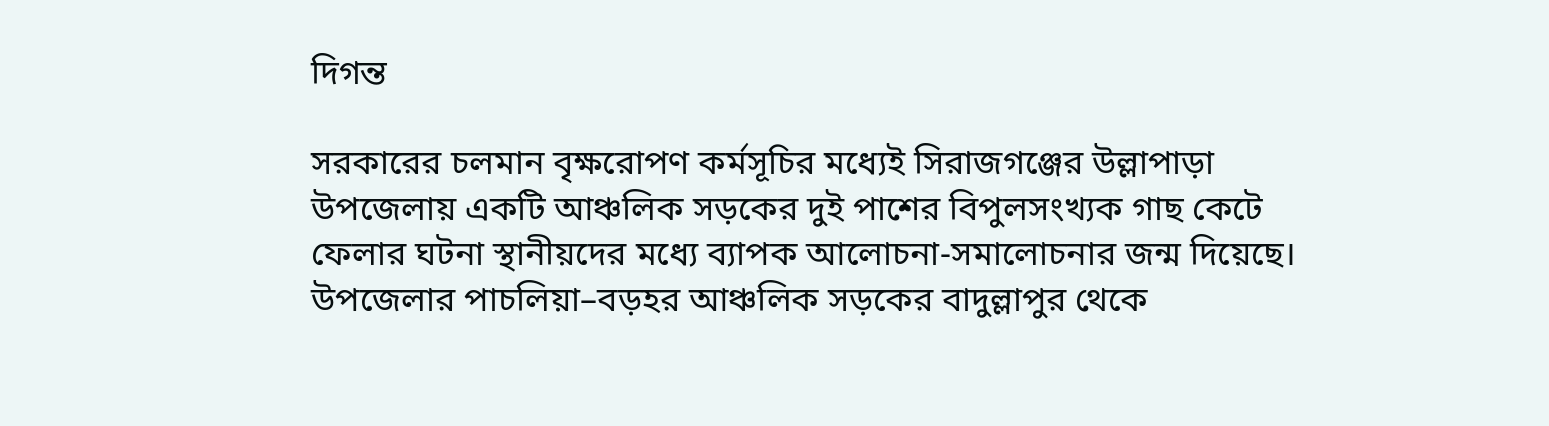দিগন্ত

সরকারের চলমান বৃক্ষরোপণ কর্মসূচির মধ্যেই সিরাজগঞ্জের উল্লাপাড়া উপজেলায় একটি আঞ্চলিক সড়কের দুই পাশের বিপুলসংখ্যক গাছ কেটে ফেলার ঘটনা স্থানীয়দের মধ্যে ব্যাপক আলোচনা-সমালোচনার জন্ম দিয়েছে। উপজেলার পাচলিয়া–বড়হর আঞ্চলিক সড়কের বাদুল্লাপুর থেকে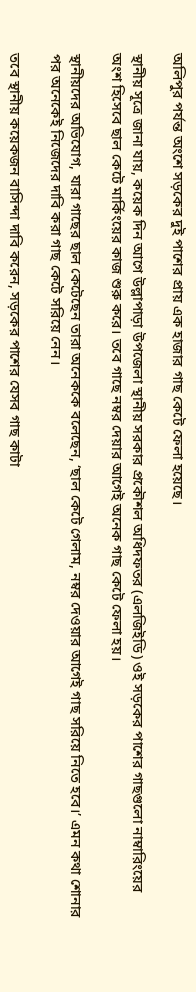অলিপুর পর্যন্ত অংশে সড়কের দুই পাশের প্রায় এক হাজার গাছ কেটে ফেলা হয়েছে।

স্থানীয় সূত্রে জানা যায়, কয়েক দিন আগে উল্লাপাড়া উপজেলা স্থানীয় সরকার প্রকৌশল অধিদফতর (এলজিইডি) ওই সড়কের পাশের গাছগুলো নাম্বারিংয়ের অংশ হিসেবে ছাল কেটে মার্কিংয়ের কাজ শুরু করে। তবে গাছে নম্বর দেয়ার আগেই অনেক গাছ কেটে ফেলা হয়।

স্থানীয়দের অভিযোগ, যারা গাছের ছাল কেটেছেন তারা অনেককে বলেছেন, ‘ছাল কেটে গেলাম, নম্বর দেওয়ার আগেই গাছ সরিয়ে নিতে হবে।’ এমন কথা শোনার পর অনেকেই নিজেদের দাবি করা গাছ কেটে সরিয়ে নেন।

তবে স্থানীয় কয়েকজন বাসিন্দা দাবি করেন, সড়কের পাশের যেসব গাছ কাটা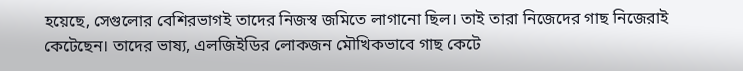হয়েছে, সেগুলোর বেশিরভাগই তাদের নিজস্ব জমিতে লাগানো ছিল। তাই তারা নিজেদের গাছ নিজেরাই কেটেছেন। তাদের ভাষ্য, এলজিইডির লোকজন মৌখিকভাবে গাছ কেটে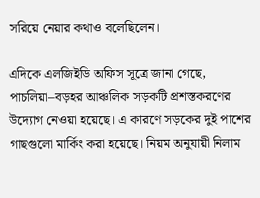সরিয়ে নেয়ার কথাও বলেছিলেন।

এদিকে এলজিইডি অফিস সূত্রে জানা গেছে, পাচলিয়া–বড়হর আঞ্চলিক সড়কটি প্রশস্তকরণের উদ্যোগ নেওয়া হয়েছে। এ কারণে সড়কের দুই পাশের গাছগুলো মার্কিং করা হয়েছে। নিয়ম অনুযায়ী নিলাম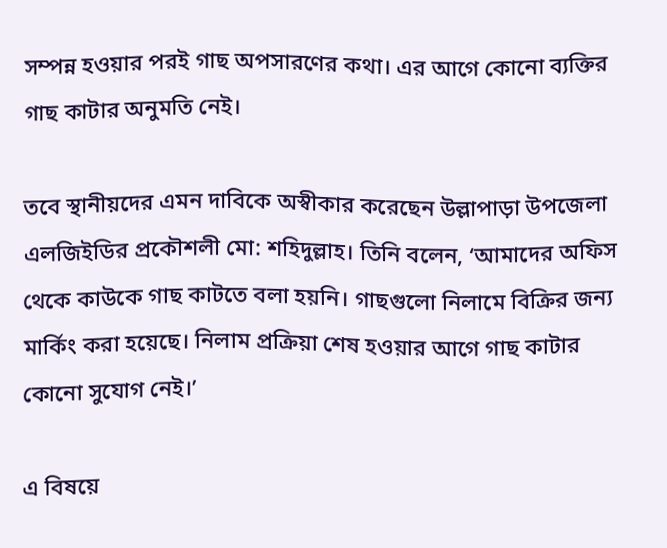সম্পন্ন হওয়ার পরই গাছ অপসারণের কথা। এর আগে কোনো ব্যক্তির গাছ কাটার অনুমতি নেই।

তবে স্থানীয়দের এমন দাবিকে অস্বীকার করেছেন উল্লাপাড়া উপজেলা এলজিইডির প্রকৌশলী মো: শহিদুল্লাহ। তিনি বলেন, ‘আমাদের অফিস থেকে কাউকে গাছ কাটতে বলা হয়নি। গাছগুলো নিলামে বিক্রির জন্য মার্কিং করা হয়েছে। নিলাম প্রক্রিয়া শেষ হওয়ার আগে গাছ কাটার কোনো সুযোগ নেই।’

এ বিষয়ে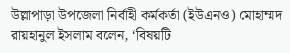উল্লাপাড়া উপজেলা নির্বাহী কর্মকর্তা (ইউএনও) মোহাম্মদ রায়হানুল ইসলাম বলেন, ‘বিষয়টি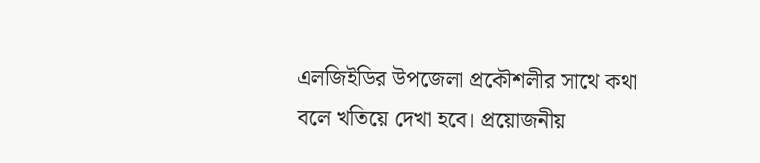এলজিইডির উপজেলা প্রকৌশলীর সাথে কথা বলে খতিয়ে দেখা হবে। প্রয়োজনীয়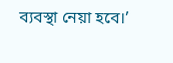ব্যবস্থা নেয়া হবে।’